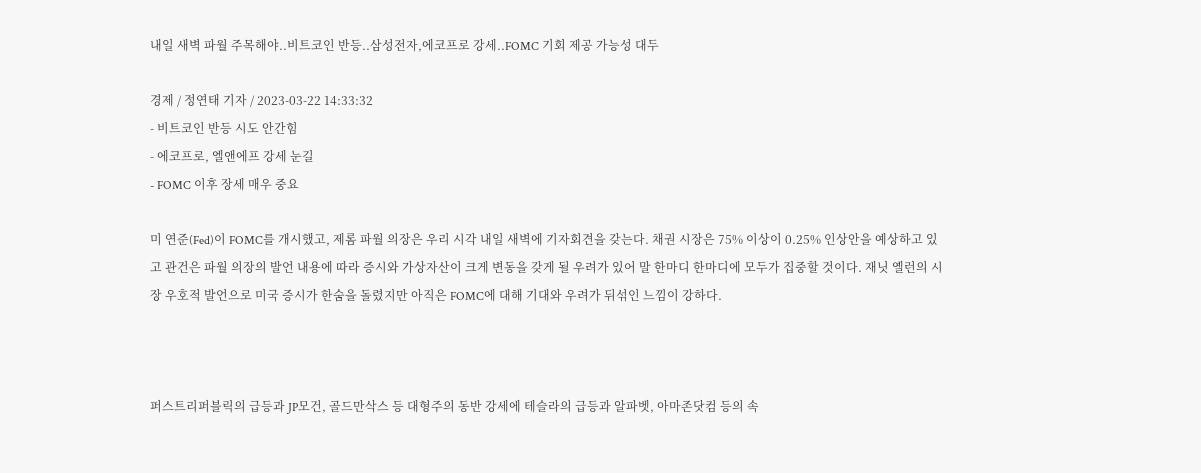내일 새벽 파월 주목해야..비트코인 반등..삼성전자,에코프로 강세..FOMC 기회 제공 가능성 대두

경제 / 정연태 기자 / 2023-03-22 14:33:32
- 비트코인 반등 시도 안간힘
- 에코프로, 엘앤에프 강세 눈길
- FOMC 이후 장세 매우 중요

미 연준(Fed)이 FOMC를 개시했고, 제롬 파월 의장은 우리 시각 내일 새벽에 기자회견을 갖는다. 채권 시장은 75% 이상이 0.25% 인상안을 예상하고 있고 관건은 파월 의장의 발언 내용에 따라 증시와 가상자산이 크게 변동을 갖게 될 우려가 있어 말 한마디 한마디에 모두가 집중할 것이다. 재닛 옐런의 시장 우호적 발언으로 미국 증시가 한숨을 돌렸지만 아직은 FOMC에 대해 기대와 우려가 뒤섞인 느낌이 강하다.



퍼스트리퍼블릭의 급등과 JP모건, 골드만삭스 등 대형주의 동반 강세에 테슬라의 급등과 알파벳, 아마존닷컴 등의 속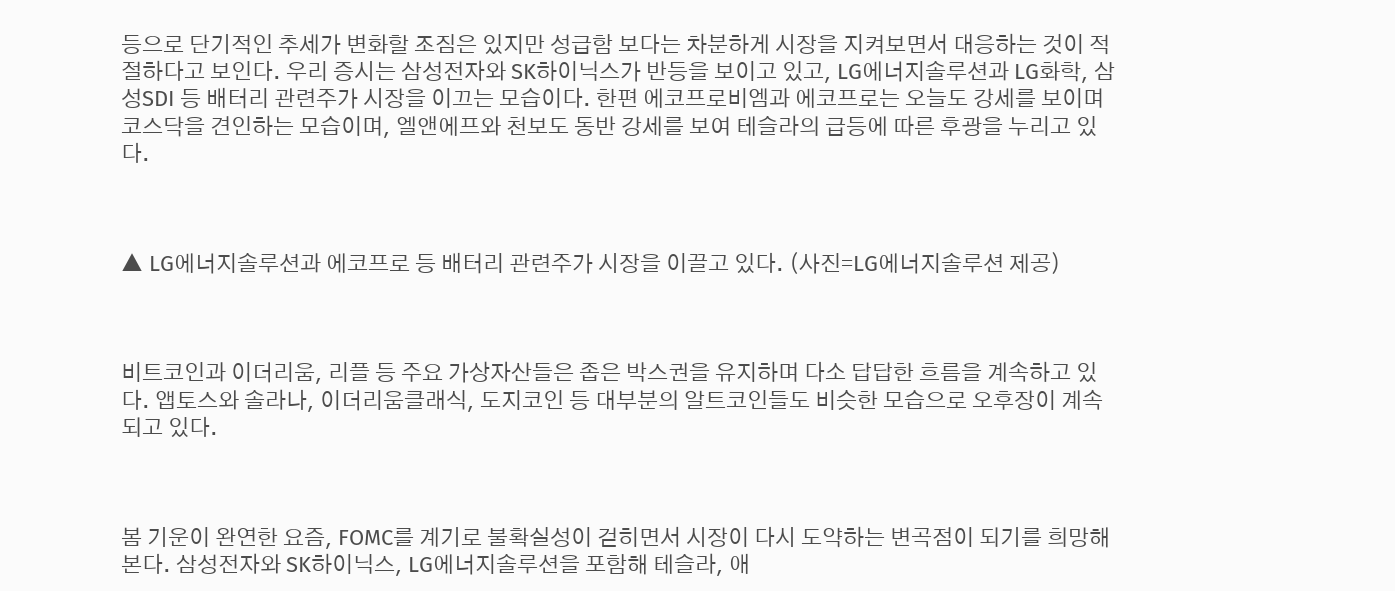등으로 단기적인 추세가 변화할 조짐은 있지만 성급함 보다는 차분하게 시장을 지켜보면서 대응하는 것이 적절하다고 보인다. 우리 증시는 삼성전자와 SK하이닉스가 반등을 보이고 있고, LG에너지솔루션과 LG화학, 삼성SDI 등 배터리 관련주가 시장을 이끄는 모습이다. 한편 에코프로비엠과 에코프로는 오늘도 강세를 보이며 코스닥을 견인하는 모습이며, 엘앤에프와 천보도 동반 강세를 보여 테슬라의 급등에 따른 후광을 누리고 있다.



▲ LG에너지솔루션과 에코프로 등 배터리 관련주가 시장을 이끌고 있다. (사진=LG에너지솔루션 제공)



비트코인과 이더리움, 리플 등 주요 가상자산들은 좁은 박스권을 유지하며 다소 답답한 흐름을 계속하고 있다. 앱토스와 솔라나, 이더리움클래식, 도지코인 등 대부분의 알트코인들도 비슷한 모습으로 오후장이 계속되고 있다.



봄 기운이 완연한 요즘, FOMC를 계기로 불확실성이 걷히면서 시장이 다시 도약하는 변곡점이 되기를 희망해 본다. 삼성전자와 SK하이닉스, LG에너지솔루션을 포함해 테슬라, 애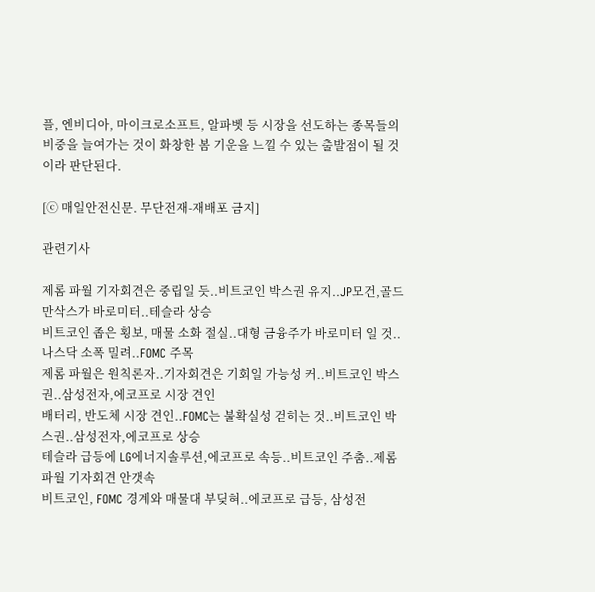플, 엔비디아, 마이크로소프트, 알파벳 등 시장을 선도하는 종목들의 비중을 늘여가는 것이 화창한 봄 기운을 느낄 수 있는 출발점이 될 것이라 판단된다.

[ⓒ 매일안전신문. 무단전재-재배포 금지]

관련기사

제롬 파월 기자회견은 중립일 듯..비트코인 박스권 유지..JP모건,골드만삭스가 바로미터..테슬라 상승
비트코인 좁은 횡보, 매물 소화 절실..대형 금융주가 바로미터 일 것..나스닥 소폭 밀려..FOMC 주목
제롬 파월은 원칙론자..기자회견은 기회일 가능성 커..비트코인 박스권..삼성전자,에코프로 시장 견인
배터리, 반도체 시장 견인..FOMC는 불확실성 걷히는 것..비트코인 박스권..삼성전자,에코프로 상승
테슬라 급등에 LG에너지솔루션,에코프로 속등..비트코인 주춤..제롬 파월 기자회견 안갯속
비트코인, FOMC 경계와 매물대 부딪혀..에코프로 급등, 삼성전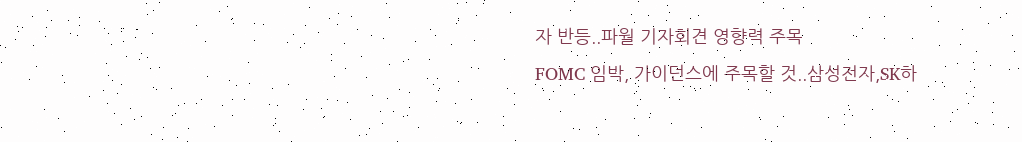자 반등..파월 기자회견 영향력 주목
FOMC 임박, 가이던스에 주목할 것..삼성전자,SK하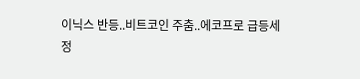이닉스 반등..비트코인 주춤..에코프로 급등세
정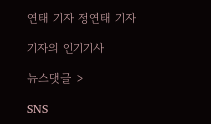연태 기자 정연태 기자

기자의 인기기사

뉴스댓글 >

SNS